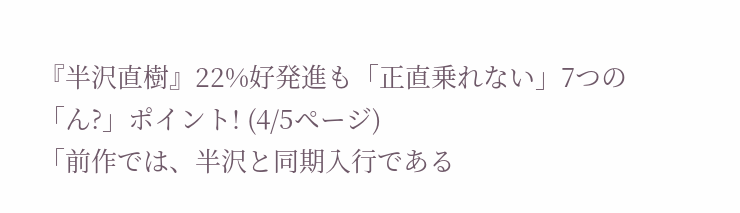『半沢直樹』22%好発進も「正直乗れない」7つの「ん?」ポイント! (4/5ページ)
「前作では、半沢と同期入行である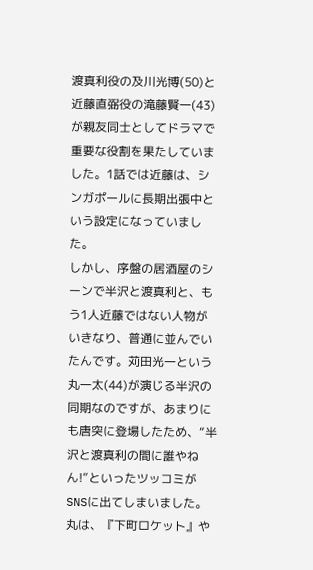渡真利役の及川光博(50)と近藤直弼役の滝藤賢一(43)が親友同士としてドラマで重要な役割を果たしていました。1話では近藤は、シンガポールに長期出張中という設定になっていました。
しかし、序盤の居酒屋のシーンで半沢と渡真利と、もう1人近藤ではない人物がいきなり、普通に並んでいたんです。苅田光一という丸一太(44)が演じる半沢の同期なのですが、あまりにも唐突に登場したため、“半沢と渡真利の間に誰やねん!”といったツッコミがSNSに出てしまいました。
丸は、『下町ロケット』や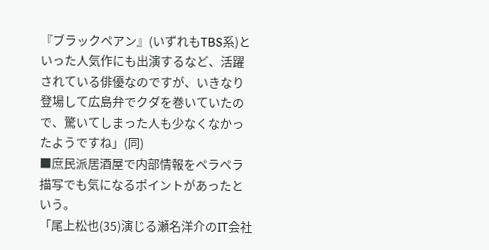『ブラックペアン』(いずれもTBS系)といった人気作にも出演するなど、活躍されている俳優なのですが、いきなり登場して広島弁でクダを巻いていたので、驚いてしまった人も少なくなかったようですね」(同)
■庶民派居酒屋で内部情報をペラペラ
描写でも気になるポイントがあったという。
「尾上松也(35)演じる瀬名洋介のIT会社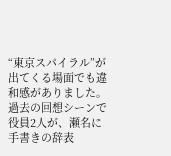“東京スパイラル”が出てくる場面でも違和感がありました。過去の回想シーンで役員2人が、瀬名に手書きの辞表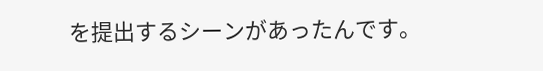を提出するシーンがあったんです。